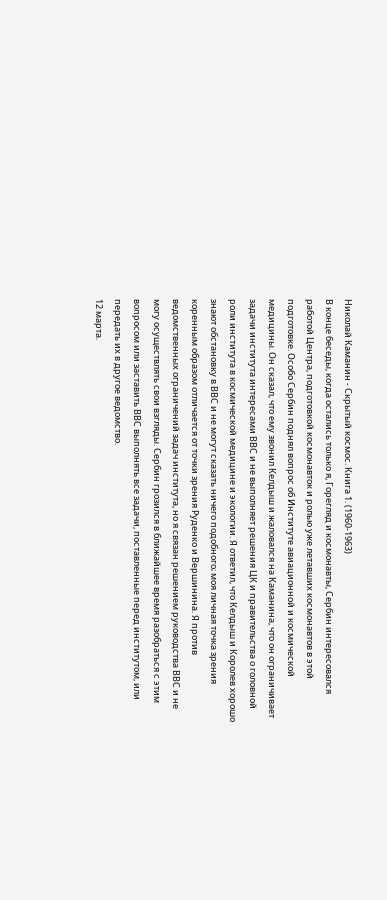Николай Каманин - Скрытый космос. Книга 1. (1960-1963)
В конце беседы, когда остались только я, Горегляд и космонавты, Сербин интересовался работой Центра, подготовкой космонавток и ролью уже летавших космонавтов в этой подготовке. Особо Сербин поднял вопрос об Институте авиационной и космической медицины. Он сказал, что ему звонил Келдыш и жаловался на Каманина, что он ограничивает задачи института интересами ВВС и не выполняет решения ЦК и правительства о головной роли института в космической медицине и экологии. Я ответил, что Келдыш и Королев хорошо знают обстановку в ВВС и не могут сказать ничего подобного; моя личная точка зрения коренным образом отличается от точки зрения Руденко и Вершинина. Я против ведомственных ограничений задач института, но я связан решением руководства ВВС и не могу осуществлять свои взгляды. Сербин грозился в ближайшее время разобраться с этим вопросом или заставить ВВС выполнять все задачи, поставленные перед институтом, или передать их в другое ведомство.
12 марта.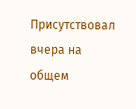Присутствовал вчера на общем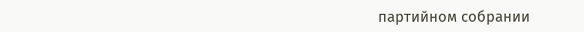партийном собрании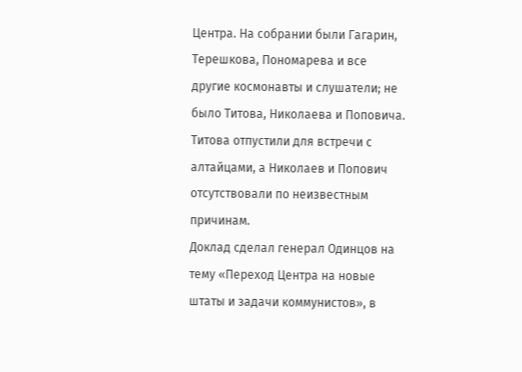Центра. На собрании были Гагарин, Терешкова, Пономарева и все другие космонавты и слушатели; не было Титова, Николаева и Поповича. Титова отпустили для встречи с алтайцами, а Николаев и Попович отсутствовали по неизвестным причинам.
Доклад сделал генерал Одинцов на тему «Переход Центра на новые штаты и задачи коммунистов», в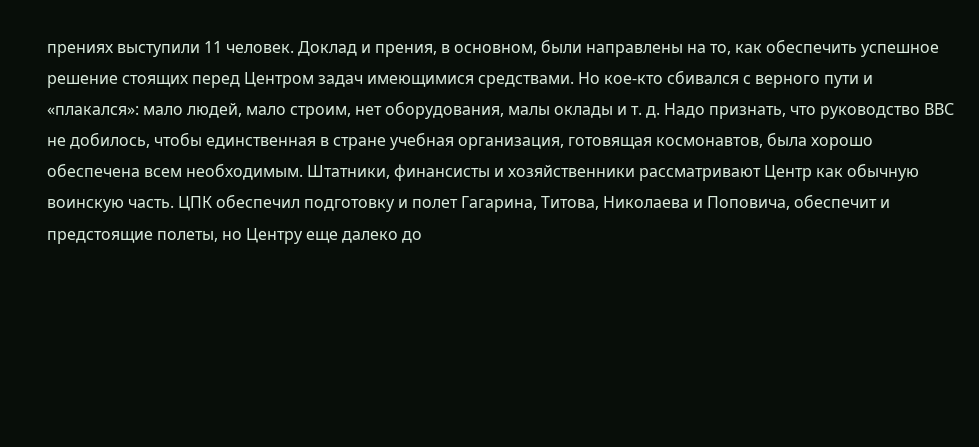прениях выступили 11 человек. Доклад и прения, в основном, были направлены на то, как обеспечить успешное решение стоящих перед Центром задач имеющимися средствами. Но кое-кто сбивался с верного пути и «плакался»: мало людей, мало строим, нет оборудования, малы оклады и т. д. Надо признать, что руководство ВВС не добилось, чтобы единственная в стране учебная организация, готовящая космонавтов, была хорошо обеспечена всем необходимым. Штатники, финансисты и хозяйственники рассматривают Центр как обычную воинскую часть. ЦПК обеспечил подготовку и полет Гагарина, Титова, Николаева и Поповича, обеспечит и предстоящие полеты, но Центру еще далеко до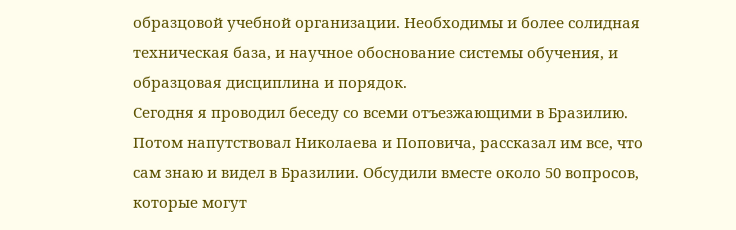образцовой учебной организации. Необходимы и более солидная техническая база, и научное обоснование системы обучения, и образцовая дисциплина и порядок.
Сегодня я проводил беседу со всеми отъезжающими в Бразилию. Потом напутствовал Николаева и Поповича, рассказал им все, что сам знаю и видел в Бразилии. Обсудили вместе около 50 вопросов, которые могут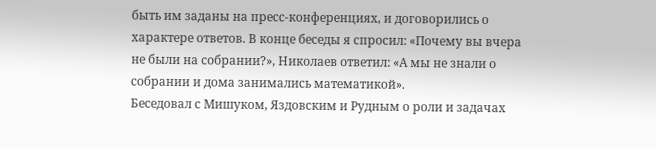быть им заданы на пресс-конференциях, и договорились о характере ответов. В конце беседы я спросил: «Почему вы вчера не были на собрании?», Николаев ответил: «А мы не знали о собрании и дома занимались математикой».
Беседовал с Мишуком, Яздовским и Рудным о роли и задачах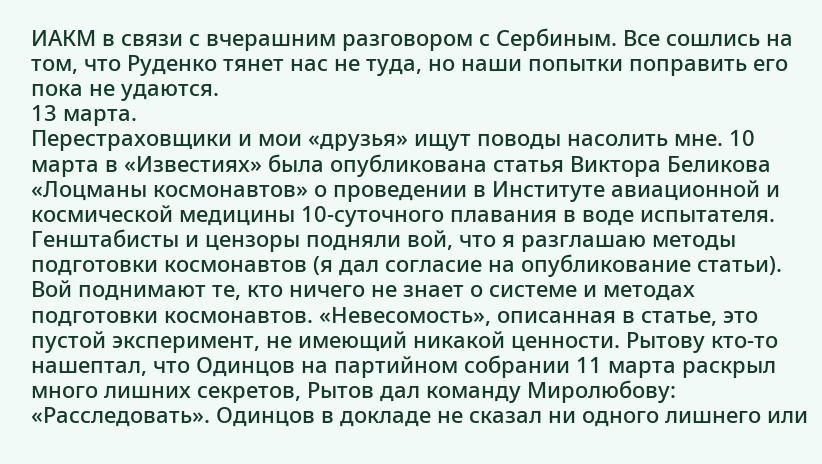ИАКМ в связи с вчерашним разговором с Сербиным. Все сошлись на том, что Руденко тянет нас не туда, но наши попытки поправить его пока не удаются.
13 марта.
Перестраховщики и мои «друзья» ищут поводы насолить мне. 10 марта в «Известиях» была опубликована статья Виктора Беликова «Лоцманы космонавтов» о проведении в Институте авиационной и космической медицины 10-суточного плавания в воде испытателя. Генштабисты и цензоры подняли вой, что я разглашаю методы подготовки космонавтов (я дал согласие на опубликование статьи). Вой поднимают те, кто ничего не знает о системе и методах подготовки космонавтов. «Невесомость», описанная в статье, это пустой эксперимент, не имеющий никакой ценности. Рытову кто-то нашептал, что Одинцов на партийном собрании 11 марта раскрыл много лишних секретов, Рытов дал команду Миролюбову: «Расследовать». Одинцов в докладе не сказал ни одного лишнего или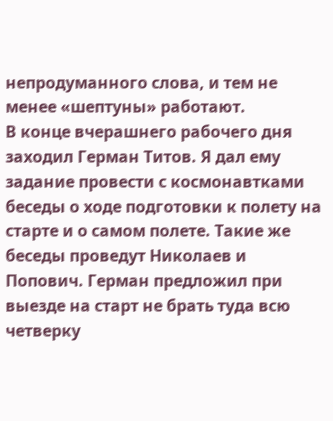непродуманного слова, и тем не менее «шептуны» работают.
В конце вчерашнего рабочего дня заходил Герман Титов. Я дал ему задание провести с космонавтками беседы о ходе подготовки к полету на старте и о самом полете. Такие же беседы проведут Николаев и Попович. Герман предложил при выезде на старт не брать туда всю четверку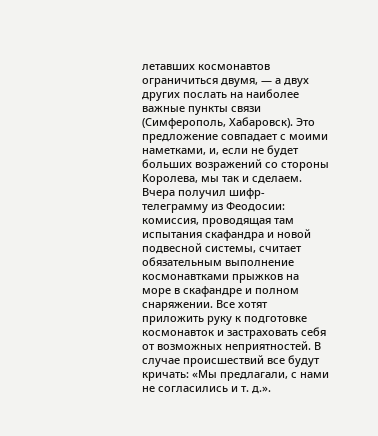летавших космонавтов ограничиться двумя, — а двух других послать на наиболее важные пункты связи (Симферополь, Хабаровск). Это предложение совпадает с моими наметками, и, если не будет больших возражений со стороны Королева, мы так и сделаем.
Вчера получил шифр-телеграмму из Феодосии: комиссия, проводящая там испытания скафандра и новой подвесной системы, считает обязательным выполнение космонавтками прыжков на море в скафандре и полном снаряжении. Все хотят приложить руку к подготовке космонавток и застраховать себя от возможных неприятностей. В случае происшествий все будут кричать: «Мы предлагали, с нами не согласились и т. д.».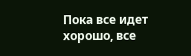Пока все идет хорошо, все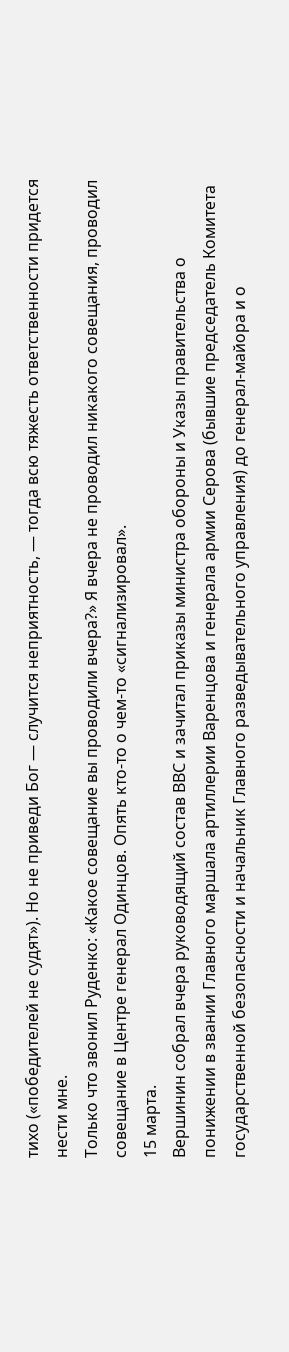тихо («победителей не судят»). Но не приведи Бог — случится неприятность, — тогда всю тяжесть ответственности придется нести мне.
Только что звонил Руденко: «Какое совещание вы проводили вчера?» Я вчера не проводил никакого совещания, проводил совещание в Центре генерал Одинцов. Опять кто-то о чем-то «сигнализировал».
15 марта.
Вершинин собрал вчера руководящий состав ВВС и зачитал приказы министра обороны и Указы правительства о понижении в звании Главного маршала артиллерии Варенцова и генерала армии Серова (бывшие председатель Комитета государственной безопасности и начальник Главного разведывательного управления) до генерал-майора и о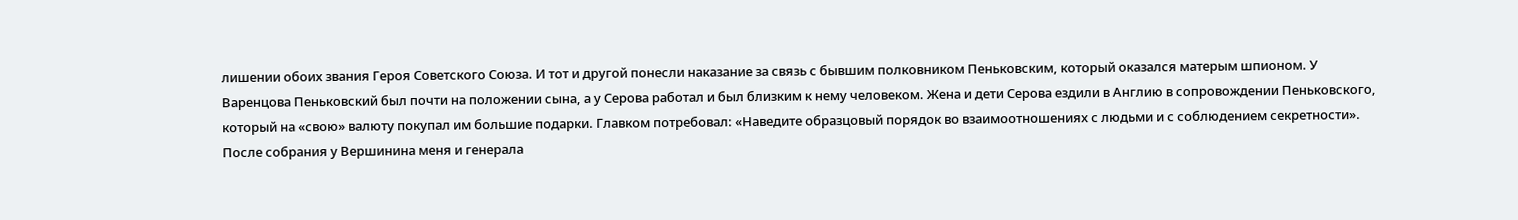лишении обоих звания Героя Советского Союза. И тот и другой понесли наказание за связь с бывшим полковником Пеньковским, который оказался матерым шпионом. У Варенцова Пеньковский был почти на положении сына, а у Серова работал и был близким к нему человеком. Жена и дети Серова ездили в Англию в сопровождении Пеньковского, который на «свою» валюту покупал им большие подарки. Главком потребовал: «Наведите образцовый порядок во взаимоотношениях с людьми и с соблюдением секретности».
После собрания у Вершинина меня и генерала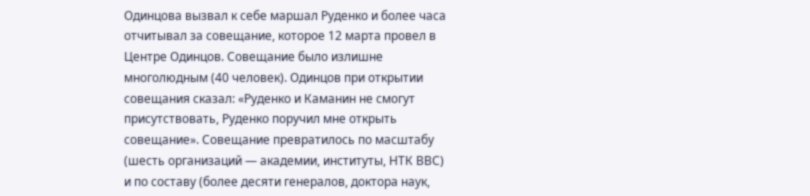Одинцова вызвал к себе маршал Руденко и более часа отчитывал за совещание, которое 12 марта провел в Центре Одинцов. Совещание было излишне многолюдным (40 человек). Одинцов при открытии совещания сказал: «Руденко и Каманин не смогут присутствовать, Руденко поручил мне открыть совещание». Совещание превратилось по масштабу (шесть организаций — академии, институты, НТК ВВС) и по составу (более десяти генералов, доктора наук,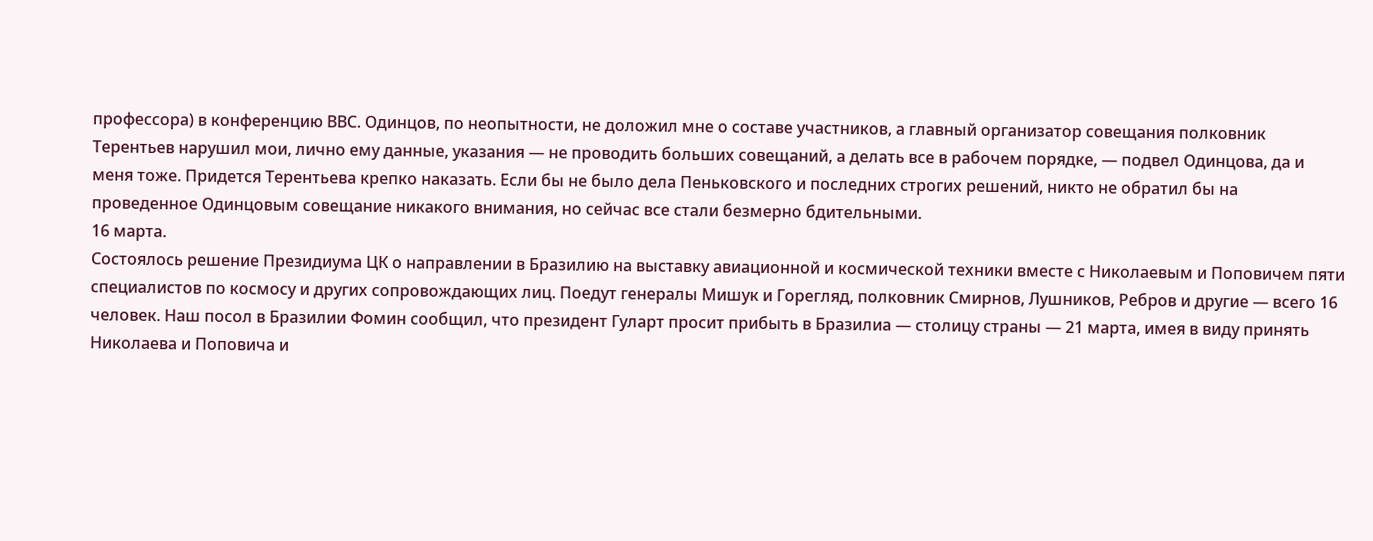профессора) в конференцию ВВС. Одинцов, по неопытности, не доложил мне о составе участников, а главный организатор совещания полковник Терентьев нарушил мои, лично ему данные, указания — не проводить больших совещаний, а делать все в рабочем порядке, — подвел Одинцова, да и меня тоже. Придется Терентьева крепко наказать. Если бы не было дела Пеньковского и последних строгих решений, никто не обратил бы на проведенное Одинцовым совещание никакого внимания, но сейчас все стали безмерно бдительными.
16 марта.
Состоялось решение Президиума ЦК о направлении в Бразилию на выставку авиационной и космической техники вместе с Николаевым и Поповичем пяти специалистов по космосу и других сопровождающих лиц. Поедут генералы Мишук и Горегляд, полковник Смирнов, Лушников, Ребров и другие — всего 16 человек. Наш посол в Бразилии Фомин сообщил, что президент Гуларт просит прибыть в Бразилиа — столицу страны — 21 марта, имея в виду принять Николаева и Поповича и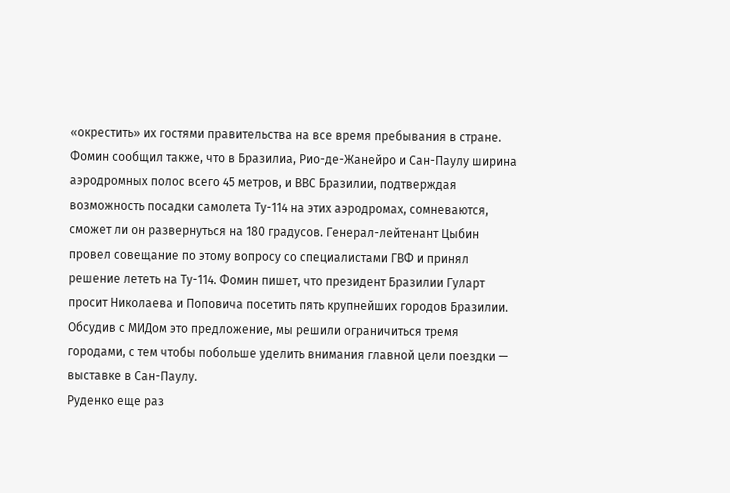«окрестить» их гостями правительства на все время пребывания в стране. Фомин сообщил также, что в Бразилиа, Рио-де-Жанейро и Сан-Паулу ширина аэродромных полос всего 45 метров, и ВВС Бразилии, подтверждая возможность посадки самолета Ту-114 на этих аэродромах, сомневаются, сможет ли он развернуться на 180 градусов. Генерал-лейтенант Цыбин провел совещание по этому вопросу со специалистами ГВФ и принял решение лететь на Ту-114. Фомин пишет, что президент Бразилии Гуларт просит Николаева и Поповича посетить пять крупнейших городов Бразилии. Обсудив с МИДом это предложение, мы решили ограничиться тремя городами, с тем чтобы побольше уделить внимания главной цели поездки — выставке в Сан-Паулу.
Руденко еще раз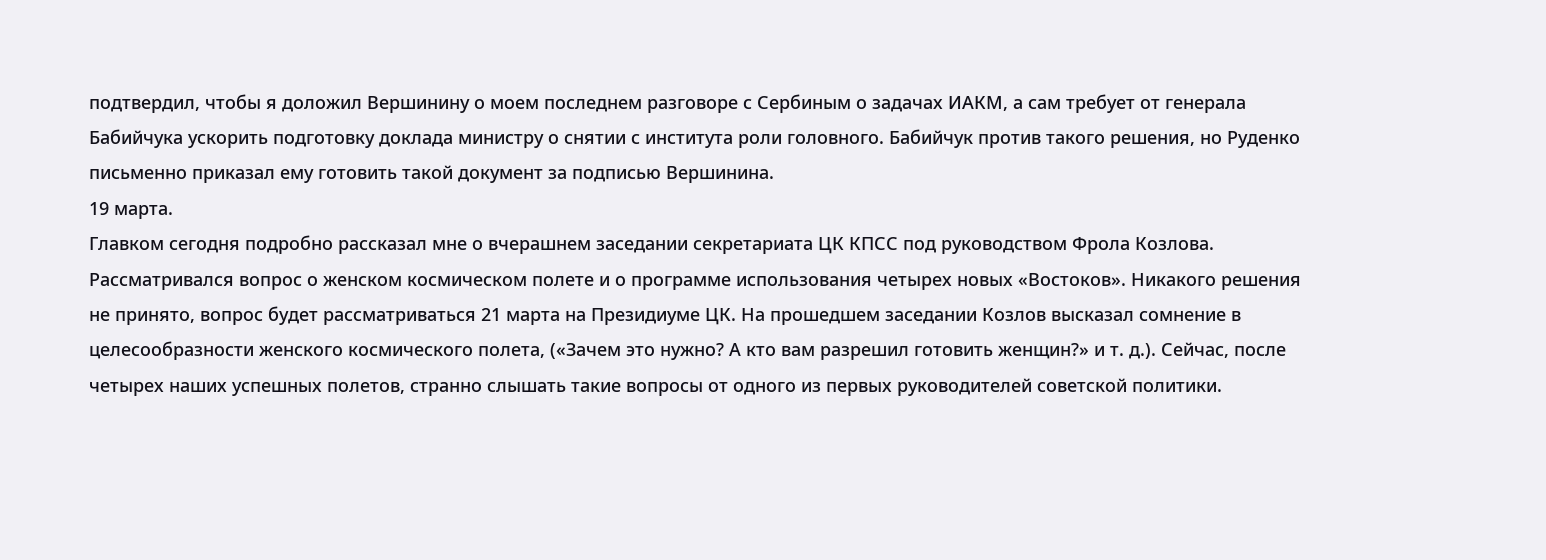подтвердил, чтобы я доложил Вершинину о моем последнем разговоре с Сербиным о задачах ИАКМ, а сам требует от генерала Бабийчука ускорить подготовку доклада министру о снятии с института роли головного. Бабийчук против такого решения, но Руденко письменно приказал ему готовить такой документ за подписью Вершинина.
19 марта.
Главком сегодня подробно рассказал мне о вчерашнем заседании секретариата ЦК КПСС под руководством Фрола Козлова. Рассматривался вопрос о женском космическом полете и о программе использования четырех новых «Востоков». Никакого решения не принято, вопрос будет рассматриваться 21 марта на Президиуме ЦК. На прошедшем заседании Козлов высказал сомнение в целесообразности женского космического полета, («Зачем это нужно? А кто вам разрешил готовить женщин?» и т. д.). Сейчас, после четырех наших успешных полетов, странно слышать такие вопросы от одного из первых руководителей советской политики.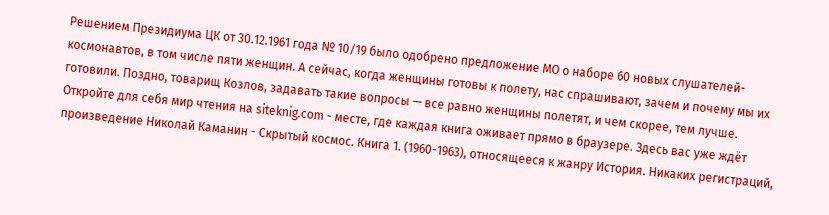Решением Президиума ЦК от 30.12.1961 года № 10/19 было одобрено предложение МО о наборе 60 новых слушателей-космонавтов, в том числе пяти женщин. А сейчас, когда женщины готовы к полету, нас спрашивают, зачем и почему мы их готовили. Поздно, товарищ Козлов, задавать такие вопросы — все равно женщины полетят, и чем скорее, тем лучше.
Откройте для себя мир чтения на siteknig.com - месте, где каждая книга оживает прямо в браузере. Здесь вас уже ждёт произведение Николай Каманин - Скрытый космос. Книга 1. (1960-1963), относящееся к жанру История. Никаких регистраций,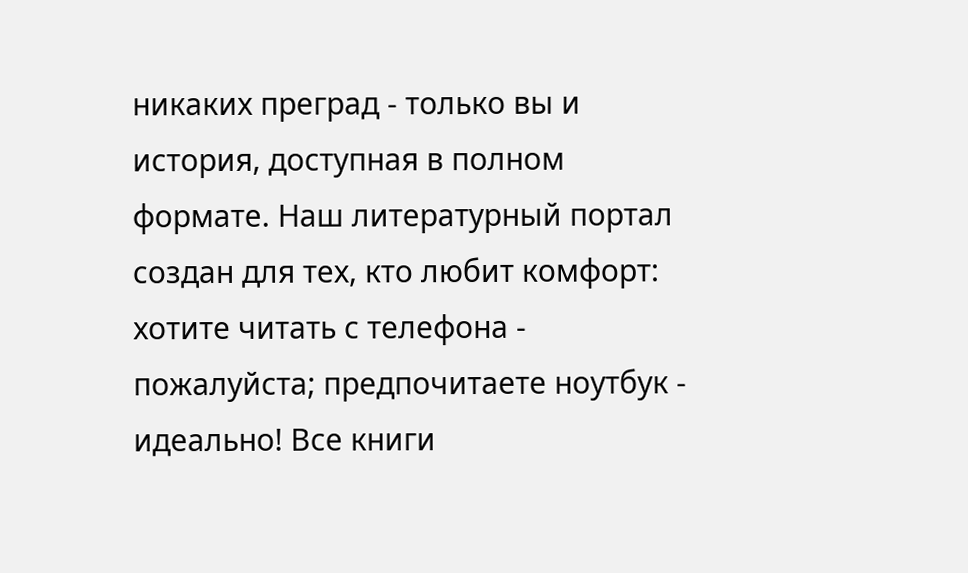никаких преград - только вы и история, доступная в полном формате. Наш литературный портал создан для тех, кто любит комфорт: хотите читать с телефона - пожалуйста; предпочитаете ноутбук - идеально! Все книги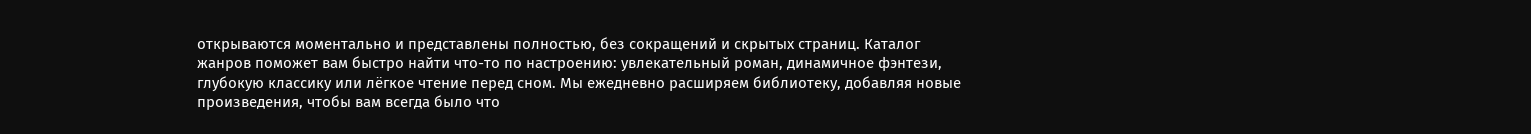открываются моментально и представлены полностью, без сокращений и скрытых страниц. Каталог жанров поможет вам быстро найти что-то по настроению: увлекательный роман, динамичное фэнтези, глубокую классику или лёгкое чтение перед сном. Мы ежедневно расширяем библиотеку, добавляя новые произведения, чтобы вам всегда было что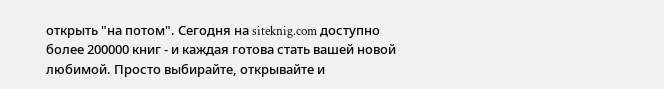открыть "на потом". Сегодня на siteknig.com доступно более 200000 книг - и каждая готова стать вашей новой любимой. Просто выбирайте, открывайте и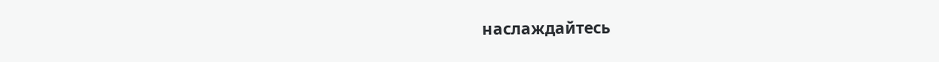наслаждайтесь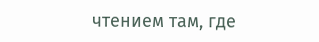чтением там, где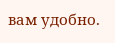вам удобно.